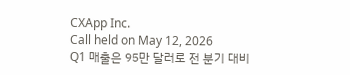CXApp Inc.
Call held on May 12, 2026
Q1 매출은 95만 달러로 전 분기 대비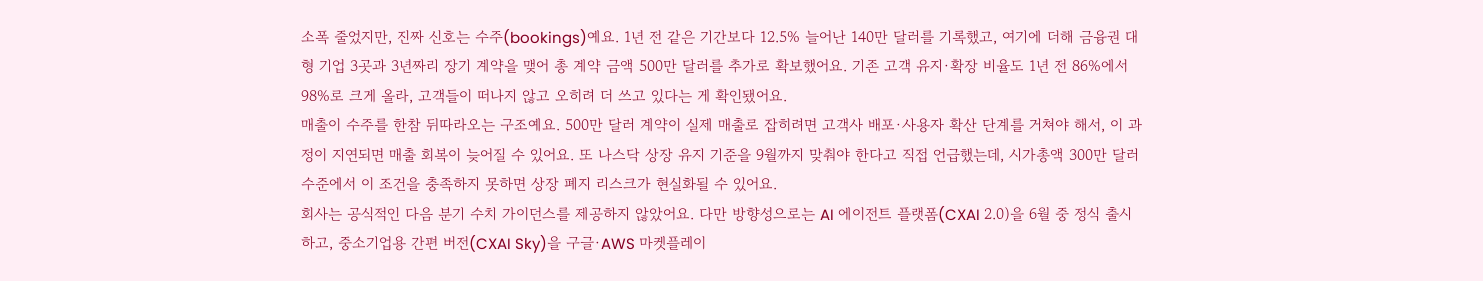소폭 줄었지만, 진짜 신호는 수주(bookings)예요. 1년 전 같은 기간보다 12.5% 늘어난 140만 달러를 기록했고, 여기에 더해 금융권 대형 기업 3곳과 3년짜리 장기 계약을 맺어 총 계약 금액 500만 달러를 추가로 확보했어요. 기존 고객 유지·확장 비율도 1년 전 86%에서 98%로 크게 올라, 고객들이 떠나지 않고 오히려 더 쓰고 있다는 게 확인됐어요.
매출이 수주를 한참 뒤따라오는 구조예요. 500만 달러 계약이 실제 매출로 잡히려면 고객사 배포·사용자 확산 단계를 거쳐야 해서, 이 과정이 지연되면 매출 회복이 늦어질 수 있어요. 또 나스닥 상장 유지 기준을 9월까지 맞춰야 한다고 직접 언급했는데, 시가총액 300만 달러 수준에서 이 조건을 충족하지 못하면 상장 폐지 리스크가 현실화될 수 있어요.
회사는 공식적인 다음 분기 수치 가이던스를 제공하지 않았어요. 다만 방향성으로는 AI 에이전트 플랫폼(CXAI 2.0)을 6월 중 정식 출시하고, 중소기업용 간편 버전(CXAI Sky)을 구글·AWS 마켓플레이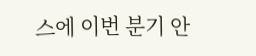스에 이번 분기 안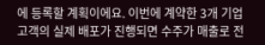에 등록할 계획이에요. 이번에 계약한 3개 기업 고객의 실제 배포가 진행되면 수주가 매출로 전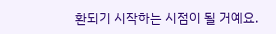환되기 시작하는 시점이 될 거예요.